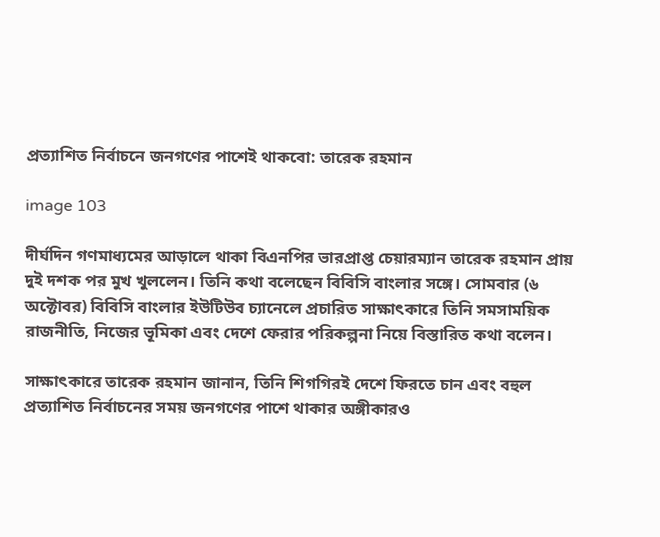প্রত্যাশিত নির্বাচনে জনগণের পাশেই থাকবো: তারেক রহমান

image 103

দীর্ঘদিন গণমাধ্যমের আড়ালে থাকা বিএনপির ভারপ্রাপ্ত চেয়ারম্যান তারেক রহমান প্রায় দুই দশক পর মুখ খুললেন। তিনি কথা বলেছেন বিবিসি বাংলার সঙ্গে। সোমবার (৬ অক্টোবর) বিবিসি বাংলার ইউটিউব চ্যানেলে প্রচারিত সাক্ষাৎকারে তিনি সমসাময়িক রাজনীতি, নিজের ভূমিকা এবং দেশে ফেরার পরিকল্পনা নিয়ে বিস্তারিত কথা বলেন।

সাক্ষাৎকারে তারেক রহমান জানান, তিনি শিগগিরই দেশে ফিরতে চান এবং বহুল প্রত্যাশিত নির্বাচনের সময় জনগণের পাশে থাকার অঙ্গীকারও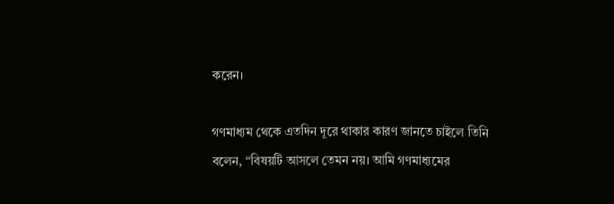করেন।

গণমাধ্যম থেকে এতদিন দূরে থাকার কারণ জানতে চাইলে তিনি বলেন, “বিষয়টি আসলে তেমন নয়। আমি গণমাধ্যমের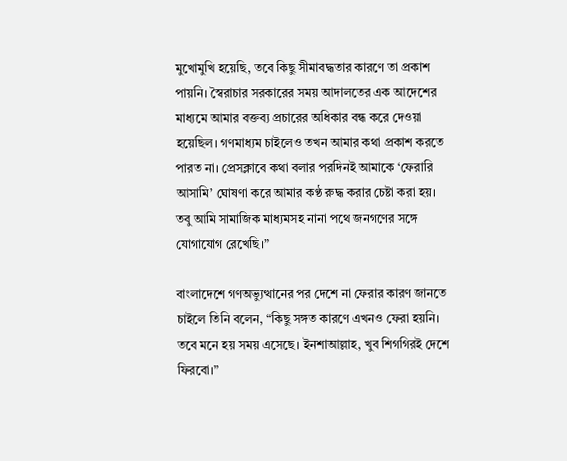মুখোমুখি হয়েছি, তবে কিছু সীমাবদ্ধতার কারণে তা প্রকাশ পায়নি। স্বৈরাচার সরকারের সময় আদালতের এক আদেশের মাধ্যমে আমার বক্তব্য প্রচারের অধিকার বন্ধ করে দেওয়া হয়েছিল। গণমাধ্যম চাইলেও তখন আমার কথা প্রকাশ করতে পারত না। প্রেসক্লাবে কথা বলার পরদিনই আমাকে ‘ফেরারি আসামি’ ঘোষণা করে আমার কণ্ঠ রুদ্ধ করার চেষ্টা করা হয়। তবু আমি সামাজিক মাধ্যমসহ নানা পথে জনগণের সঙ্গে যোগাযোগ রেখেছি।”

বাংলাদেশে গণঅভ্যুত্থানের পর দেশে না ফেরার কারণ জানতে চাইলে তিনি বলেন, “কিছু সঙ্গত কারণে এখনও ফেরা হয়নি। তবে মনে হয় সময় এসেছে। ইনশাআল্লাহ, খুব শিগগিরই দেশে ফিরবো।”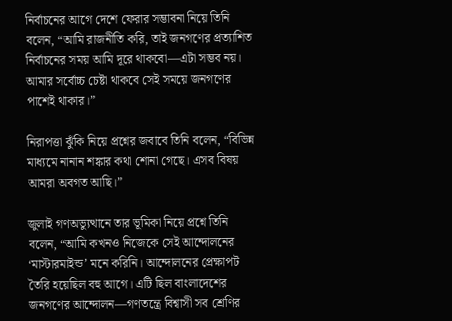নির্বাচনের আগে দেশে ফেরার সম্ভাবনা নিয়ে তিনি বলেন, “আমি রাজনীতি করি, তাই জনগণের প্রত্যাশিত নির্বাচনের সময় আমি দূরে থাকবো—এটা সম্ভব নয়। আমার সর্বোচ্চ চেষ্টা থাকবে সেই সময়ে জনগণের পাশেই থাকার।”

নিরাপত্তা ঝুঁকি নিয়ে প্রশ্নের জবাবে তিনি বলেন, “বিভিন্ন মাধ্যমে নানান শঙ্কার কথা শোনা গেছে। এসব বিষয় আমরা অবগত আছি।”

জুলাই গণঅভ্যুত্থানে তার ভূমিকা নিয়ে প্রশ্নে তিনি বলেন, “আমি কখনও নিজেকে সেই আন্দোলনের ‘মাস্টারমাইন্ড’ মনে করিনি। আন্দোলনের প্রেক্ষাপট তৈরি হয়েছিল বহু আগে। এটি ছিল বাংলাদেশের জনগণের আন্দোলন—গণতন্ত্রে বিশ্বাসী সব শ্রেণির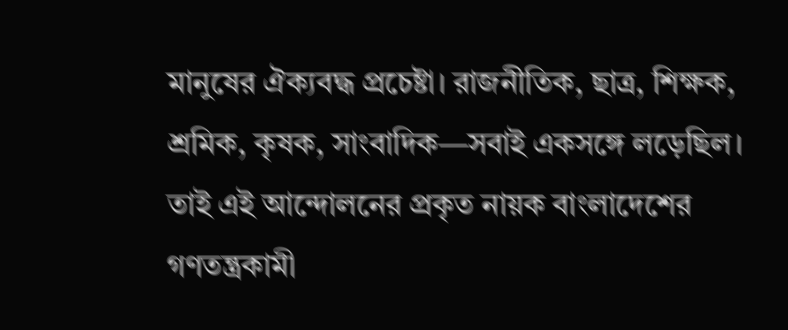মানুষের ঐক্যবদ্ধ প্রচেষ্টা। রাজনীতিক, ছাত্র, শিক্ষক, শ্রমিক, কৃষক, সাংবাদিক—সবাই একসঙ্গে লড়েছিল। তাই এই আন্দোলনের প্রকৃত নায়ক বাংলাদেশের গণতন্ত্রকামী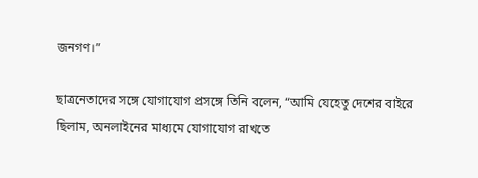জনগণ।”

ছাত্রনেতাদের সঙ্গে যোগাযোগ প্রসঙ্গে তিনি বলেন, “আমি যেহেতু দেশের বাইরে ছিলাম, অনলাইনের মাধ্যমে যোগাযোগ রাখতে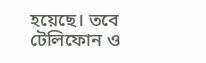হয়েছে। তবে টেলিফোন ও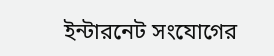ইন্টারনেট সংযোগের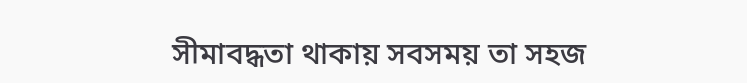সীমাবদ্ধতা থাকায় সবসময় তা সহজ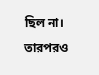ছিল না। তারপরও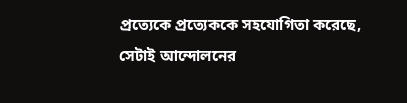প্রত্যেকে প্রত্যেককে সহযোগিতা করেছে, সেটাই আন্দোলনের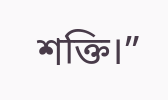শক্তি।”